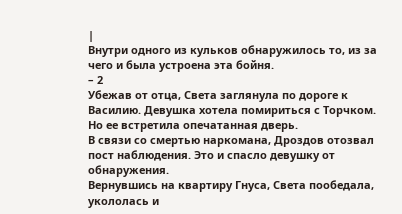|
Внутри одного из кульков обнаружилось то, из за чего и была устроена эта бойня.
– 2
Убежав от отца, Света заглянула по дороге к Василию. Девушка хотела помириться с Торчком. Но ее встретила опечатанная дверь.
В связи со смертью наркомана, Дроздов отозвал пост наблюдения. Это и спасло девушку от обнаружения.
Вернувшись на квартиру Гнуса, Света пообедала, укололась и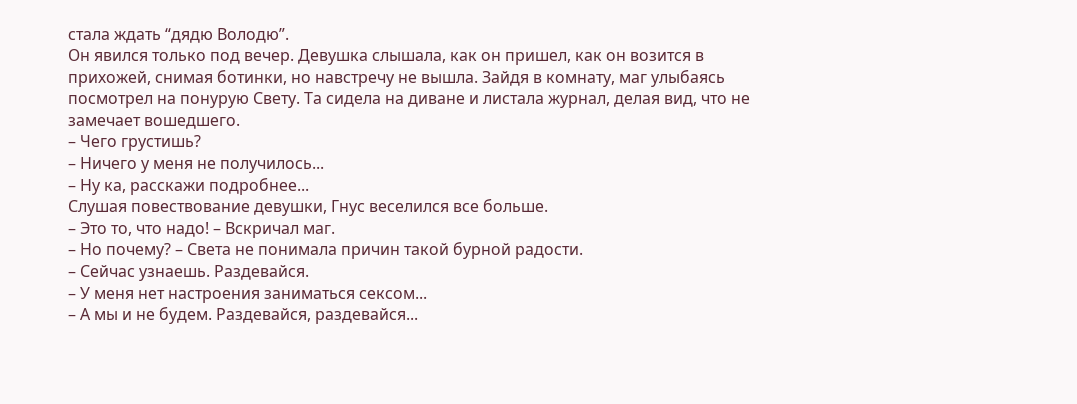стала ждать “дядю Володю”.
Он явился только под вечер. Девушка слышала, как он пришел, как он возится в прихожей, снимая ботинки, но навстречу не вышла. Зайдя в комнату, маг улыбаясь посмотрел на понурую Свету. Та сидела на диване и листала журнал, делая вид, что не замечает вошедшего.
– Чего грустишь?
– Ничего у меня не получилось...
– Ну ка, расскажи подробнее...
Слушая повествование девушки, Гнус веселился все больше.
– Это то, что надо! – Вскричал маг.
– Но почему? – Света не понимала причин такой бурной радости.
– Сейчас узнаешь. Раздевайся.
– У меня нет настроения заниматься сексом...
– А мы и не будем. Раздевайся, раздевайся...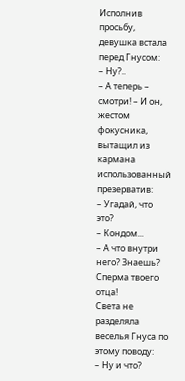Исполнив просьбу, девушка встала перед Гнусом:
– Ну?..
– А теперь – смотри! – И он, жестом фокусника, вытащил из кармана использованный презерватив:
– Угадай, что это?
– Кондом...
– А что внутри него? Знаешь? Сперма твоего отца!
Света не разделяла веселья Гнуса по этому поводу:
– Ну и что?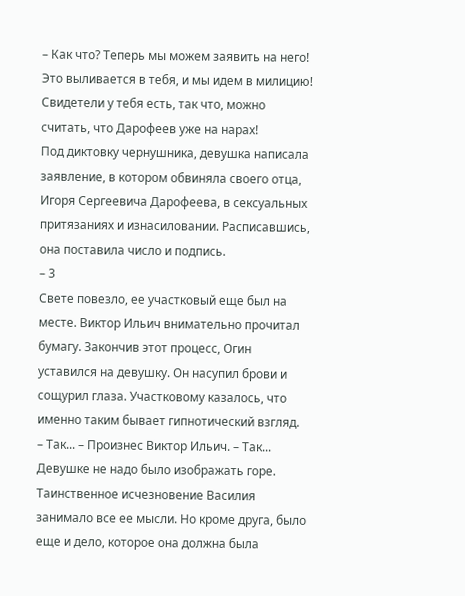– Как что? Теперь мы можем заявить на него! Это выливается в тебя, и мы идем в милицию! Свидетели у тебя есть, так что, можно считать, что Дарофеев уже на нарах!
Под диктовку чернушника, девушка написала заявление, в котором обвиняла своего отца, Игоря Сергеевича Дарофеева, в сексуальных притязаниях и изнасиловании. Расписавшись, она поставила число и подпись.
– 3
Свете повезло, ее участковый еще был на месте. Виктор Ильич внимательно прочитал бумагу. Закончив этот процесс, Огин уставился на девушку. Он насупил брови и сощурил глаза. Участковому казалось, что именно таким бывает гипнотический взгляд.
– Так... – Произнес Виктор Ильич. – Так...
Девушке не надо было изображать горе. Таинственное исчезновение Василия занимало все ее мысли. Но кроме друга, было еще и дело, которое она должна была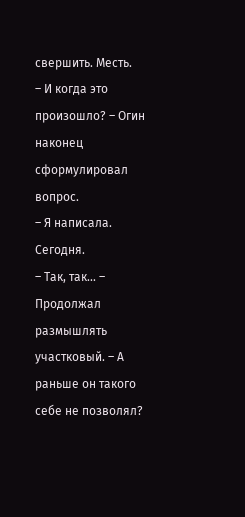свершить. Месть.
– И когда это произошло? – Огин наконец сформулировал вопрос.
– Я написала. Сегодня.
– Так, так... – Продолжал размышлять участковый. – А раньше он такого себе не позволял?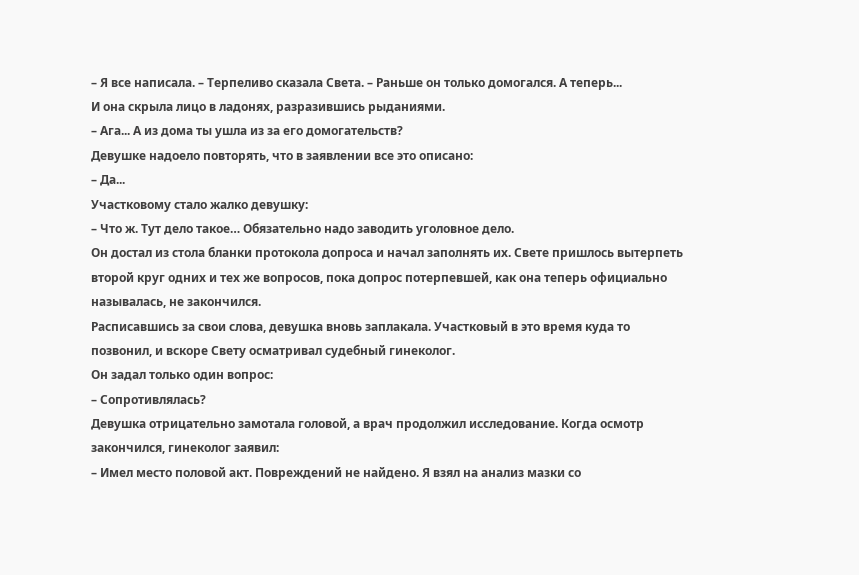– Я все написала. – Терпеливо сказала Света. – Раньше он только домогался. А теперь...
И она скрыла лицо в ладонях, разразившись рыданиями.
– Ага... А из дома ты ушла из за его домогательств?
Девушке надоело повторять, что в заявлении все это описано:
– Да...
Участковому стало жалко девушку:
– Что ж. Тут дело такое… Обязательно надо заводить уголовное дело.
Он достал из стола бланки протокола допроса и начал заполнять их. Свете пришлось вытерпеть второй круг одних и тех же вопросов, пока допрос потерпевшей, как она теперь официально называлась, не закончился.
Расписавшись за свои слова, девушка вновь заплакала. Участковый в это время куда то позвонил, и вскоре Свету осматривал судебный гинеколог.
Он задал только один вопрос:
– Сопротивлялась?
Девушка отрицательно замотала головой, а врач продолжил исследование. Когда осмотр закончился, гинеколог заявил:
– Имел место половой акт. Повреждений не найдено. Я взял на анализ мазки со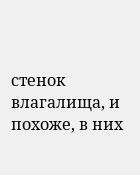стенок влагалища, и похоже, в них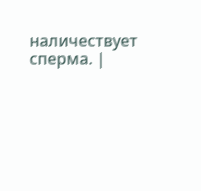наличествует сперма. |